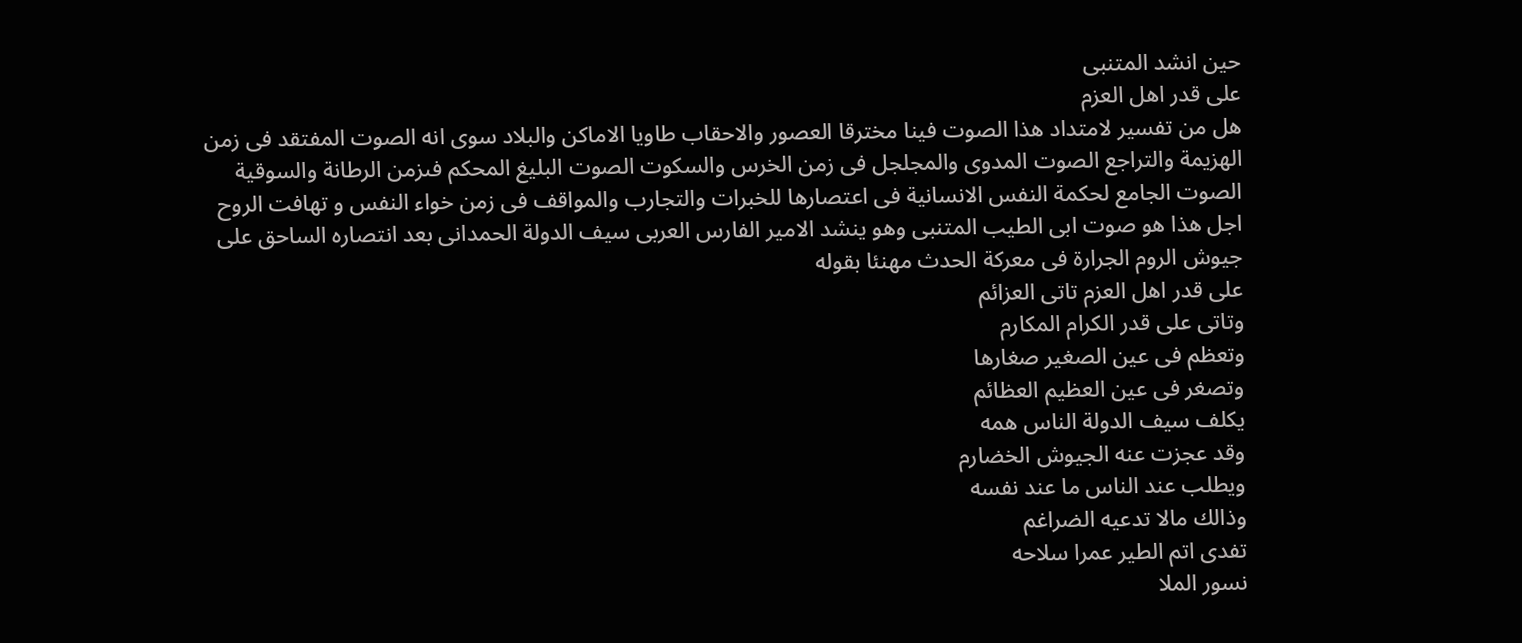حين انشد المتنبى
على قدر اهل العزم
هل من تفسير لامتداد هذا الصوت فينا مخترقا العصور والاحقاب طاويا الاماكن والبلاد سوى انه الصوت المفتقد فى زمن الهزيمة والتراجع الصوت المدوى والمجلجل فى زمن الخرس والسكوت الصوت البليغ المحكم فىزمن الرطانة والسوقية الصوت الجامع لحكمة النفس الانسانية فى اعتصارها للخبرات والتجارب والمواقف فى زمن خواء النفس و تهافت الروح اجل هذا هو صوت ابى الطيب المتنبى وهو ينشد الامير الفارس العربى سيف الدولة الحمدانى بعد انتصاره الساحق على جيوش الروم الجرارة فى معركة الحدث مهنئا بقوله
على قدر اهل العزم تاتى العزائم
وتاتى على قدر الكرام المكارم
وتعظم فى عين الصغير صغارها
وتصغر فى عين العظيم العظائم
يكلف سيف الدولة الناس همه
وقد عجزت عنه الجيوش الخضارم
ويطلب عند الناس ما عند نفسه
وذالك مالا تدعيه الضراغم
تفدى اتم الطير عمرا سلاحه
نسور الملا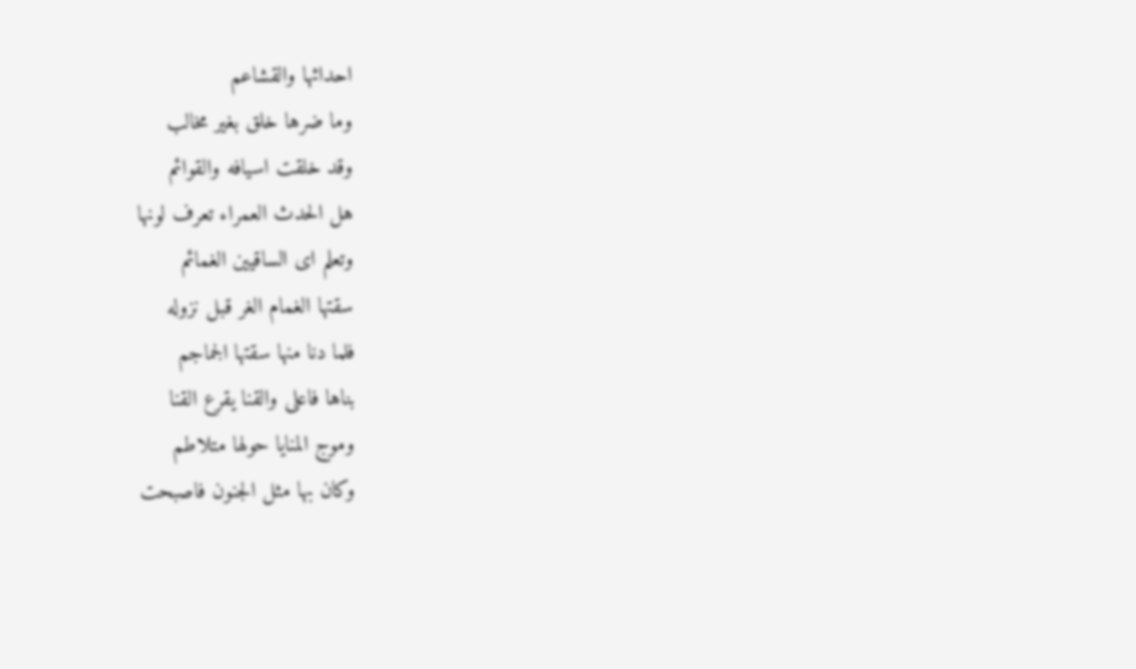احداثها والقشاعم
وما ضرها خلق بغير مخالب
وقد خلقت اسيافه والقوائم
هل الحدث العمراء تعرف لونها
وتعلم اى الساقيين الغمائم
سقتها الغمام الغر قبل نزوله
فلما دنا منها سقتها الجماجم
بناها فاعلى والقنا يقرع القنا
وموج المنايا حولها متلاطم
وكان بها مثل الجنون فاصبحت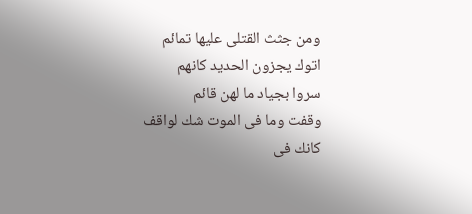ومن جثث القتلى عليها تمائم
اتوك يجزون الحديد كانهم
سروا بجياد ما لهن قائم
وقفت وما فى الموت شك لواقف
كانك فى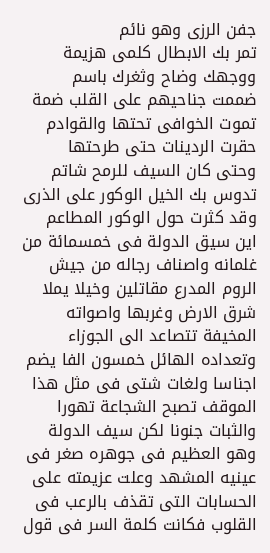جفن الرزى وهو نائم
تمر بك الابطال كلمى هزيمة
ووجهك وضاح وثغرك باسم
ضممت جناحيهم على القلب ضمة
تموت الخوافى تحتها والقوادم
حقرت الردينات حتى طرحتها
وحتى كان السيف للرمح شاتم
تدوس بك الخيل الوكور على الذرى
وقد كثرت حول الوكور المطاعم
اين سيق الدولة فى خمسمائة من غلمانه واصناف رجاله من جيش الروم المدرع مقاتلين وخيلا يملا شرق الارض وغربها واصواته المخيفة تتصاعد الى الجوزاء وتعداده الهائل خمسون الفا يضم اجناسا ولغات شتى فى مثل هذا الموقف تصبح الشجاعة تهورا والثبات جنونا لكن سيف الدولة وهو العظيم فى جوهره صغر فى عينيه المشهد وعلت عزيمته على الحسابات التى تقذف بالرعب فى القلوب فكانت كلمة السر فى قول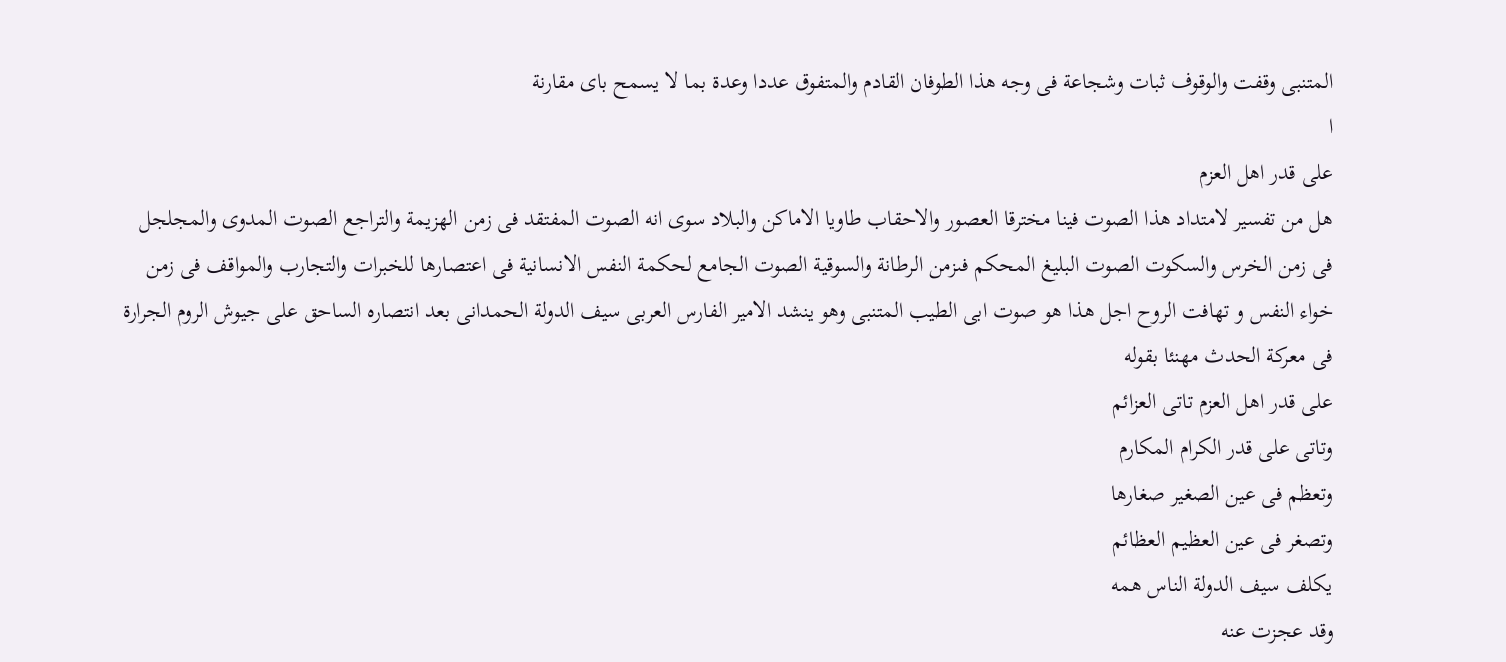المتنبى وقفت والوقوف ثبات وشجاعة فى وجه هذا الطوفان القادم والمتفوق عددا وعدة بما لا يسمح باى مقارنة
ا
على قدر اهل العزم
هل من تفسير لامتداد هذا الصوت فينا مخترقا العصور والاحقاب طاويا الاماكن والبلاد سوى انه الصوت المفتقد فى زمن الهزيمة والتراجع الصوت المدوى والمجلجل فى زمن الخرس والسكوت الصوت البليغ المحكم فىزمن الرطانة والسوقية الصوت الجامع لحكمة النفس الانسانية فى اعتصارها للخبرات والتجارب والمواقف فى زمن خواء النفس و تهافت الروح اجل هذا هو صوت ابى الطيب المتنبى وهو ينشد الامير الفارس العربى سيف الدولة الحمدانى بعد انتصاره الساحق على جيوش الروم الجرارة فى معركة الحدث مهنئا بقوله
على قدر اهل العزم تاتى العزائم
وتاتى على قدر الكرام المكارم
وتعظم فى عين الصغير صغارها
وتصغر فى عين العظيم العظائم
يكلف سيف الدولة الناس همه
وقد عجزت عنه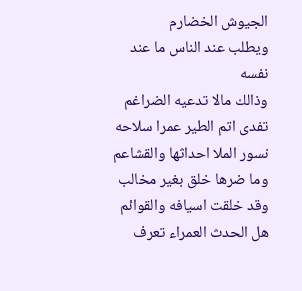الجيوش الخضارم
ويطلب عند الناس ما عند نفسه
وذالك مالا تدعيه الضراغم
تفدى اتم الطير عمرا سلاحه
نسور الملا احداثها والقشاعم
وما ضرها خلق بغير مخالب
وقد خلقت اسيافه والقوائم
هل الحدث العمراء تعرف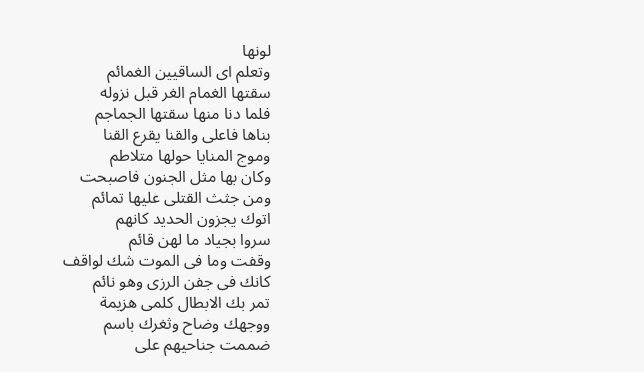لونها
وتعلم اى الساقيين الغمائم
سقتها الغمام الغر قبل نزوله
فلما دنا منها سقتها الجماجم
بناها فاعلى والقنا يقرع القنا
وموج المنايا حولها متلاطم
وكان بها مثل الجنون فاصبحت
ومن جثث القتلى عليها تمائم
اتوك يجزون الحديد كانهم
سروا بجياد ما لهن قائم
وقفت وما فى الموت شك لواقف
كانك فى جفن الرزى وهو نائم
تمر بك الابطال كلمى هزيمة
ووجهك وضاح وثغرك باسم
ضممت جناحيهم على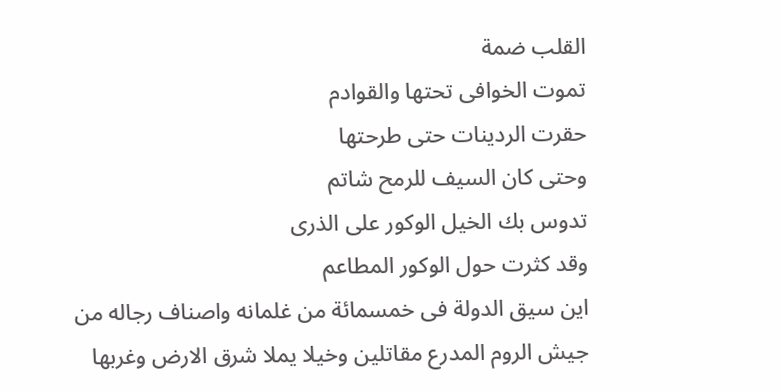القلب ضمة
تموت الخوافى تحتها والقوادم
حقرت الردينات حتى طرحتها
وحتى كان السيف للرمح شاتم
تدوس بك الخيل الوكور على الذرى
وقد كثرت حول الوكور المطاعم
اين سيق الدولة فى خمسمائة من غلمانه واصناف رجاله من جيش الروم المدرع مقاتلين وخيلا يملا شرق الارض وغربها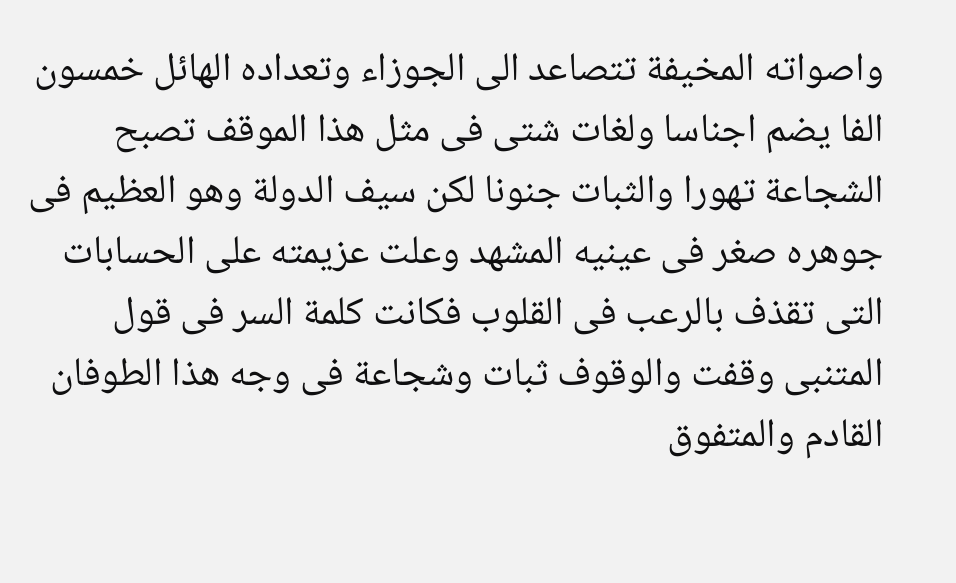واصواته المخيفة تتصاعد الى الجوزاء وتعداده الهائل خمسون الفا يضم اجناسا ولغات شتى فى مثل هذا الموقف تصبح الشجاعة تهورا والثبات جنونا لكن سيف الدولة وهو العظيم فى جوهره صغر فى عينيه المشهد وعلت عزيمته على الحسابات التى تقذف بالرعب فى القلوب فكانت كلمة السر فى قول المتنبى وقفت والوقوف ثبات وشجاعة فى وجه هذا الطوفان القادم والمتفوق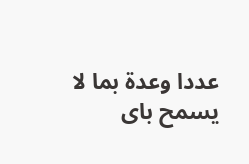عددا وعدة بما لا يسمح باى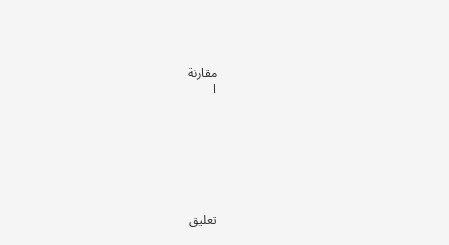مقارنة
ا







تعليق